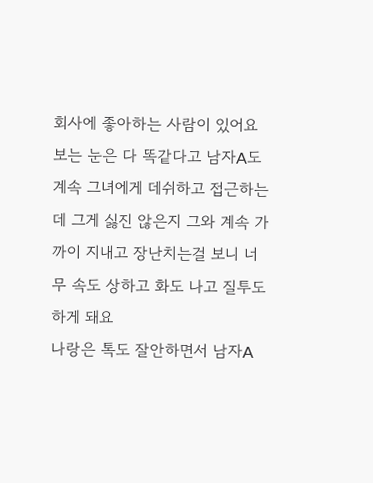회사에 좋아하는 사람이 있어요
보는 눈은 다 똑같다고 남자A도 계속 그녀에게 데쉬하고 접근하는데 그게 싫진 않은지 그와 계속 가까이 지내고 장난치는걸 보니 너무 속도 상하고 화도 나고 질투도 하게 돼요
나랑은 톡도 잘안하면서 남자A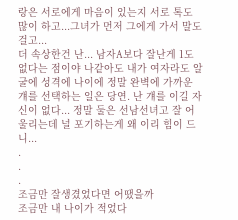랑은 서로에게 마음이 있는지 서로 톡도 많이 하고...그녀가 먼저 그에게 가서 말도 걸고...
더 속상한건 난... 남자A보다 잘난게 1도 없다는 점이야 나같아도 내가 여자라도 알굴에 성격에 나이에 정말 완벽에 가까운 걔를 선택하는 일은 당연. 난 걔를 이길 자신이 없다... 정말 둘은 선남선녀고 잘 어울리는데 널 포기하는게 왜 이리 힘이 드니...
.
.
.
조금만 잘생겼었다면 어땠을까
조금만 내 나이가 적었다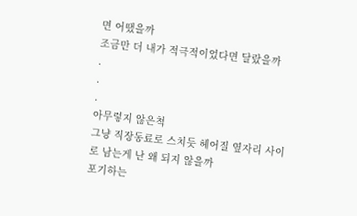면 어땠을까
조금만 더 내가 적극적이었다면 달랐을까
.
.
.
아무렇지 않은척
그냥 직장동료로 스치듯 헤어질 옆자리 사이로 남는게 난 왜 되지 않을까
포기하는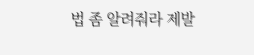법 좀 알려줘라 제발